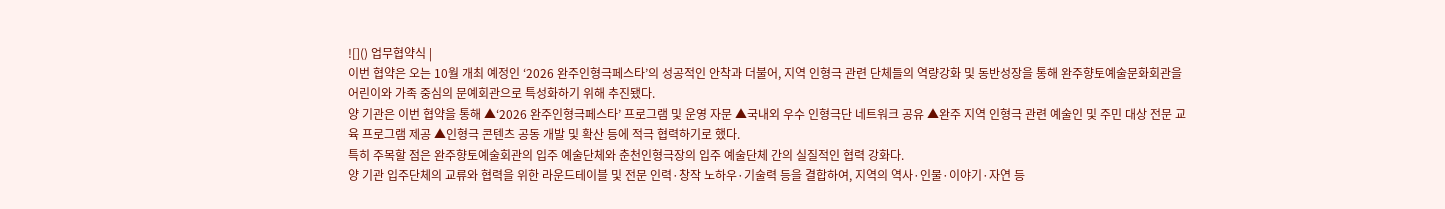![]() 업무협약식 |
이번 협약은 오는 10월 개최 예정인 ‘2026 완주인형극페스타’의 성공적인 안착과 더불어, 지역 인형극 관련 단체들의 역량강화 및 동반성장을 통해 완주향토예술문화회관을 어린이와 가족 중심의 문예회관으로 특성화하기 위해 추진됐다.
양 기관은 이번 협약을 통해 ▲‘2026 완주인형극페스타’ 프로그램 및 운영 자문 ▲국내외 우수 인형극단 네트워크 공유 ▲완주 지역 인형극 관련 예술인 및 주민 대상 전문 교육 프로그램 제공 ▲인형극 콘텐츠 공동 개발 및 확산 등에 적극 협력하기로 했다.
특히 주목할 점은 완주향토예술회관의 입주 예술단체와 춘천인형극장의 입주 예술단체 간의 실질적인 협력 강화다.
양 기관 입주단체의 교류와 협력을 위한 라운드테이블 및 전문 인력·창작 노하우·기술력 등을 결합하여, 지역의 역사·인물·이야기·자연 등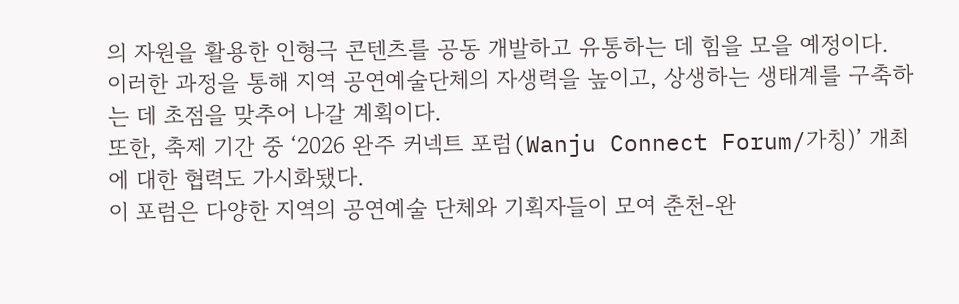의 자원을 활용한 인형극 콘텐츠를 공동 개발하고 유통하는 데 힘을 모을 예정이다.
이러한 과정을 통해 지역 공연예술단체의 자생력을 높이고, 상생하는 생태계를 구축하는 데 초점을 맞추어 나갈 계획이다.
또한, 축제 기간 중 ‘2026 완주 커넥트 포럼(Wanju Connect Forum/가칭)’ 개최에 대한 협력도 가시화됐다.
이 포럼은 다양한 지역의 공연예술 단체와 기획자들이 모여 춘천-완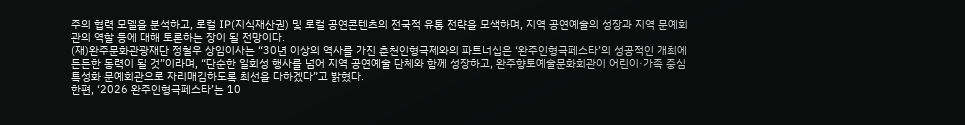주의 협력 모델을 분석하고, 로컬 IP(지식재산권) 및 로컬 공연콘텐츠의 전국적 유통 전략을 모색하며, 지역 공연예술의 성장과 지역 문예회관의 역할 등에 대해 토론하는 장이 될 전망이다.
(재)완주문화관광재단 정철우 상임이사는 “30년 이상의 역사를 가진 춘천인형극제와의 파트너십은 ‘완주인형극페스타’의 성공적인 개최에 든든한 동력이 될 것”이라며, “단순한 일회성 행사를 넘어 지역 공연예술 단체와 함께 성장하고, 완주향토예술문화회관이 어린이·가족 중심 특성화 문예회관으로 자리매김하도록 최선을 다하겠다”고 밝혔다.
한편, ‘2026 완주인형극페스타’는 10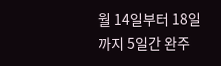월 14일부터 18일까지 5일간 완주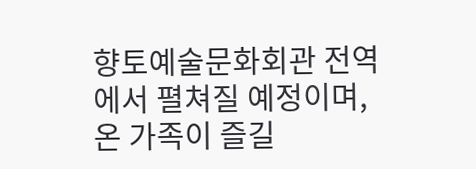향토예술문화회관 전역에서 펼쳐질 예정이며, 온 가족이 즐길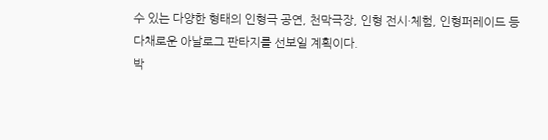수 있는 다양한 형태의 인형극 공연, 천막극장, 인형 전시·체험, 인형퍼레이드 등 다채로운 아날로그 판타지를 선보일 계획이다.
박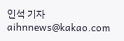인석 기자 aihnnews@kakao.com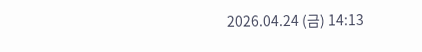2026.04.24 (금) 14:13